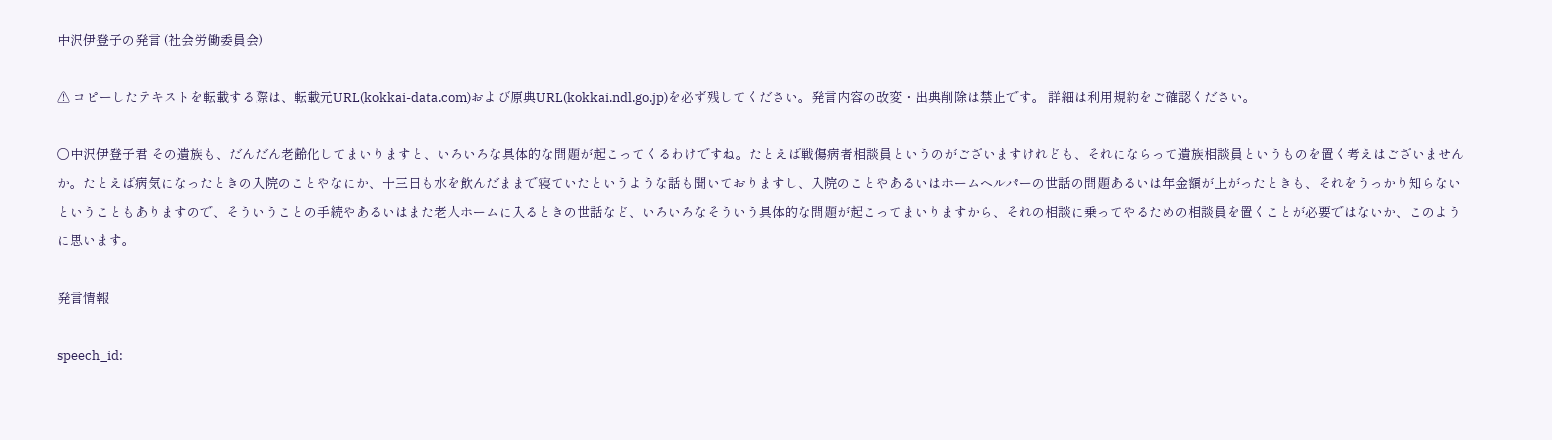中沢伊登子の発言 (社会労働委員会)

⚠ コピーしたテキストを転載する際は、転載元URL(kokkai-data.com)および原典URL(kokkai.ndl.go.jp)を必ず残してください。発言内容の改変・出典削除は禁止です。 詳細は利用規約をご確認ください。

○中沢伊登子君 その遺族も、だんだん老齢化してまいりますと、いろいろな具体的な問題が起こってくるわけですね。たとえば戦傷病者相談員というのがございますけれども、それにならって遺族相談員というものを置く考えはございませんか。たとえば病気になったときの入院のことやなにか、十三日も水を飲んだままで寝ていたというような話も聞いておりますし、入院のことやあるいはホームヘルパーの世話の問題あるいは年金額が上がったときも、それをうっかり知らないということもありますので、そういうことの手続やあるいはまた老人ホームに入るときの世話など、いろいろなそういう具体的な問題が起こってまいりますから、それの相談に乗ってやるための相談員を置くことが必要ではないか、このように思います。

発言情報

speech_id: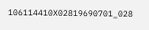106114410X02819690701_028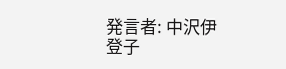発言者: 中沢伊登子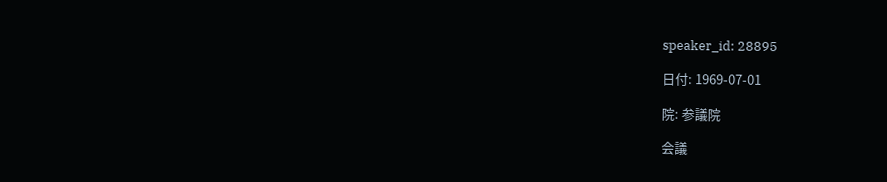speaker_id: 28895

日付: 1969-07-01

院: 参議院

会議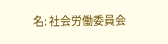名: 社会労働委員会